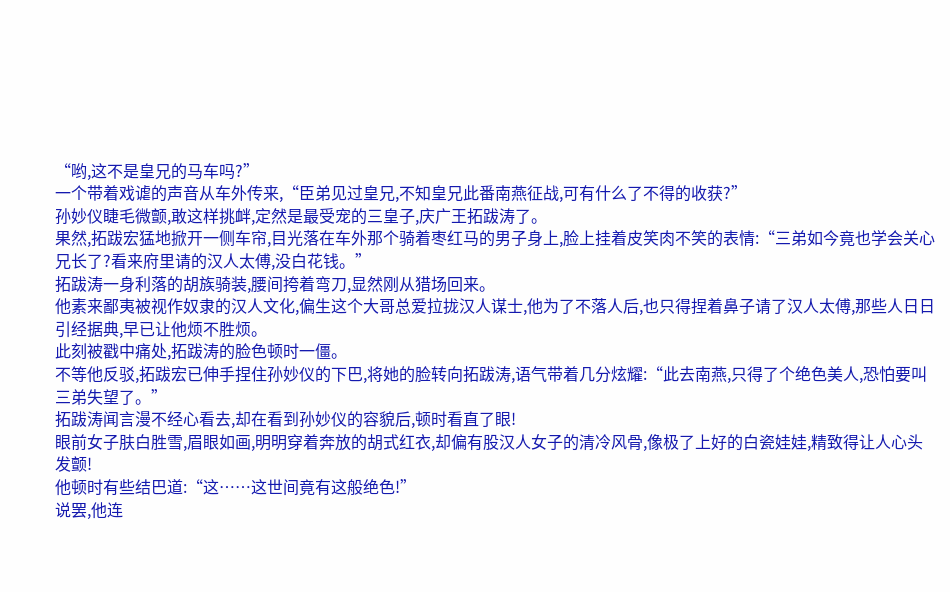“哟,这不是皇兄的马车吗?”
一个带着戏谑的声音从车外传来,“臣弟见过皇兄,不知皇兄此番南燕征战,可有什么了不得的收获?”
孙妙仪睫毛微颤,敢这样挑衅,定然是最受宠的三皇子,庆广王拓跋涛了。
果然,拓跋宏猛地掀开一侧车帘,目光落在车外那个骑着枣红马的男子身上,脸上挂着皮笑肉不笑的表情:“三弟如今竟也学会关心兄长了?看来府里请的汉人太傅,没白花钱。”
拓跋涛一身利落的胡族骑装,腰间挎着弯刀,显然刚从猎场回来。
他素来鄙夷被视作奴隶的汉人文化,偏生这个大哥总爱拉拢汉人谋士,他为了不落人后,也只得捏着鼻子请了汉人太傅,那些人日日引经据典,早已让他烦不胜烦。
此刻被戳中痛处,拓跋涛的脸色顿时一僵。
不等他反驳,拓跋宏已伸手捏住孙妙仪的下巴,将她的脸转向拓跋涛,语气带着几分炫耀:“此去南燕,只得了个绝色美人,恐怕要叫三弟失望了。”
拓跋涛闻言漫不经心看去,却在看到孙妙仪的容貌后,顿时看直了眼!
眼前女子肤白胜雪,眉眼如画,明明穿着奔放的胡式红衣,却偏有股汉人女子的清冷风骨,像极了上好的白瓷娃娃,精致得让人心头发颤!
他顿时有些结巴道:“这……这世间竟有这般绝色!”
说罢,他连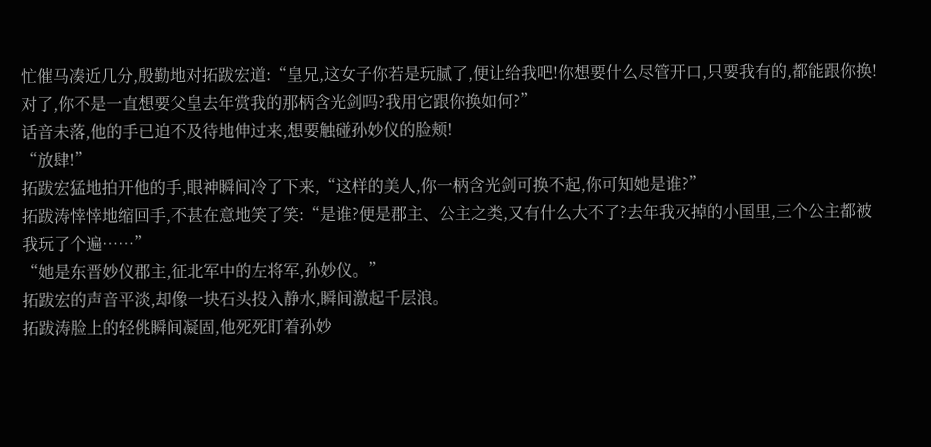忙催马凑近几分,殷勤地对拓跋宏道:“皇兄,这女子你若是玩腻了,便让给我吧!你想要什么尽管开口,只要我有的,都能跟你换!对了,你不是一直想要父皇去年赏我的那柄含光剑吗?我用它跟你换如何?”
话音未落,他的手已迫不及待地伸过来,想要触碰孙妙仪的脸颊!
“放肆!”
拓跋宏猛地拍开他的手,眼神瞬间冷了下来,“这样的美人,你一柄含光剑可换不起,你可知她是谁?”
拓跋涛悻悻地缩回手,不甚在意地笑了笑:“是谁?便是郡主、公主之类,又有什么大不了?去年我灭掉的小国里,三个公主都被我玩了个遍……”
“她是东晋妙仪郡主,征北军中的左将军,孙妙仪。”
拓跋宏的声音平淡,却像一块石头投入静水,瞬间激起千层浪。
拓跋涛脸上的轻佻瞬间凝固,他死死盯着孙妙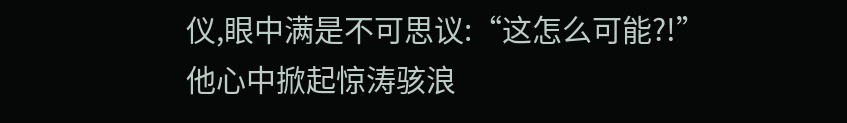仪,眼中满是不可思议:“这怎么可能?!”
他心中掀起惊涛骇浪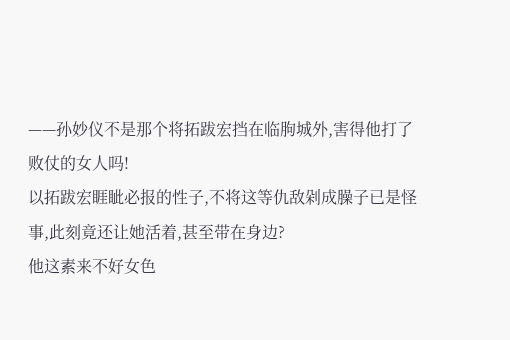——孙妙仪不是那个将拓跋宏挡在临朐城外,害得他打了败仗的女人吗!
以拓跋宏睚眦必报的性子,不将这等仇敌剁成臊子已是怪事,此刻竟还让她活着,甚至带在身边?
他这素来不好女色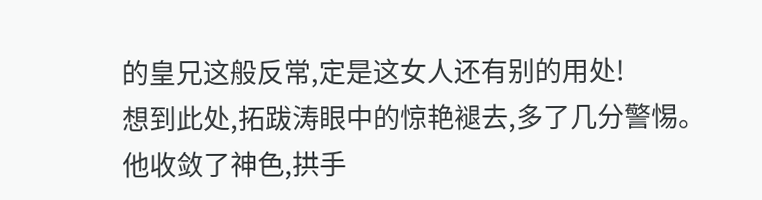的皇兄这般反常,定是这女人还有别的用处!
想到此处,拓跋涛眼中的惊艳褪去,多了几分警惕。
他收敛了神色,拱手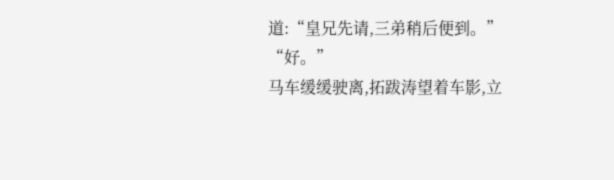道:“皇兄先请,三弟稍后便到。”
“好。”
马车缓缓驶离,拓跋涛望着车影,立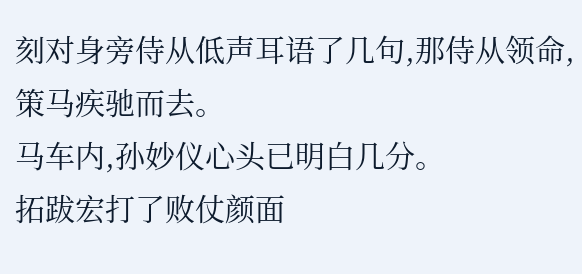刻对身旁侍从低声耳语了几句,那侍从领命,策马疾驰而去。
马车内,孙妙仪心头已明白几分。
拓跋宏打了败仗颜面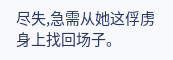尽失,急需从她这俘虏身上找回场子。